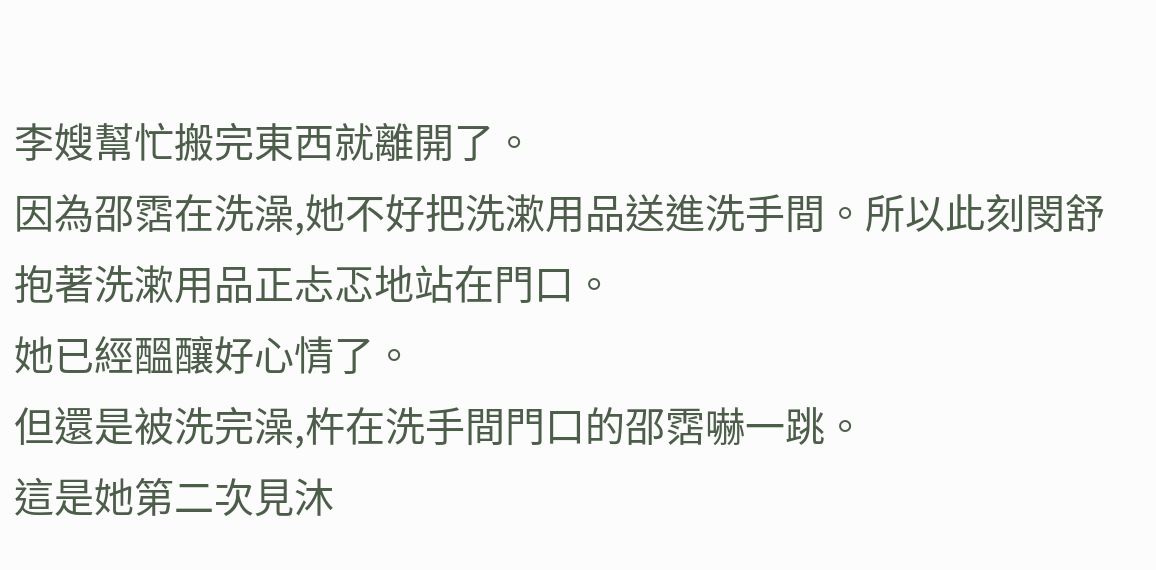李嫂幫忙搬完東西就離開了。
因為邵霑在洗澡,她不好把洗漱用品送進洗手間。所以此刻閔舒抱著洗漱用品正忐忑地站在門口。
她已經醞釀好心情了。
但還是被洗完澡,杵在洗手間門口的邵霑嚇一跳。
這是她第二次見沐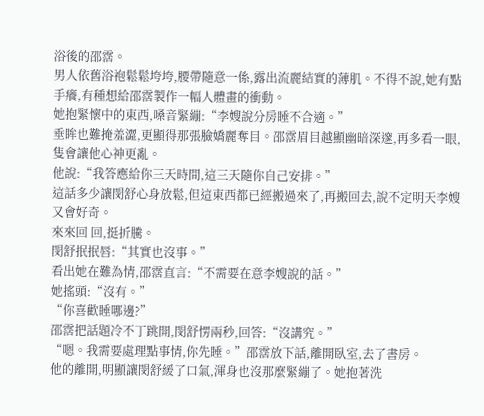浴後的邵霑。
男人依舊浴袍鬆鬆垮垮,腰帶隨意一係,露出流麗結實的薄肌。不得不說,她有點手癢,有種想給邵霑製作一幅人體畫的衝動。
她抱緊懷中的東西,嗓音緊繃:“李嫂說分房睡不合適。”
垂眸也難掩羞澀,更顯得那張臉嬌麗奪目。邵霑眉目越顯幽暗深邃,再多看一眼,隻會讓他心神更亂。
他說:“我答應給你三天時間,這三天隨你自己安排。”
這話多少讓閔舒心身放鬆,但這東西都已經搬過來了,再搬回去,說不定明天李嫂又會好奇。
來來回 回,挺折騰。
閔舒抿抿唇:“其實也沒事。”
看出她在難為情,邵霑直言:“不需要在意李嫂說的話。”
她搖頭:“沒有。”
“你喜歡睡哪邊?”
邵霑把話題冷不丁跳開,閔舒愣兩秒,回答:“沒講究。”
“嗯。我需要處理點事情,你先睡。”邵霑放下話,離開臥室,去了書房。
他的離開,明顯讓閔舒緩了口氣,渾身也沒那麼緊繃了。她抱著洗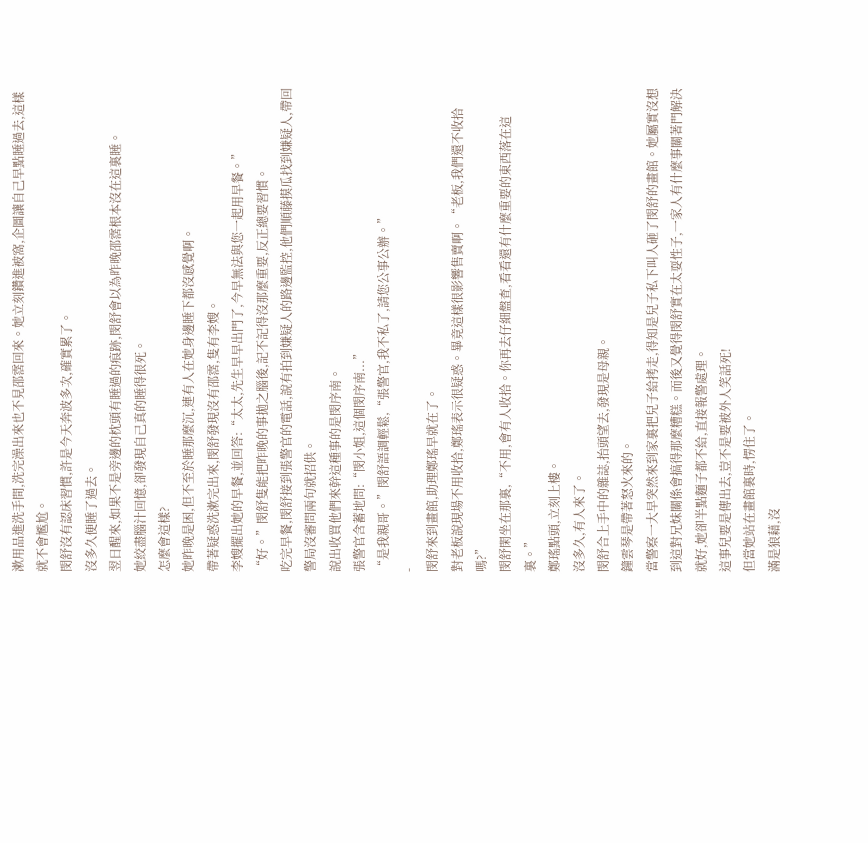漱用品進洗手間,洗完澡出來也不見邵霑回來。她立刻鑽進被窩,企圖讓自己早點睡過去,這樣就不會尷尬。
閔舒沒有認床習慣,許是今天奔波多次,確實累了。
沒多久便睡了過去。
翌日醒來,如果不是旁邊的枕頭有睡過的痕跡,閔舒會以為昨晚邵霑根本沒在這裏睡。
她絞盡腦汁回憶,卻發現自己真的睡得很死。
怎麼會這樣?
她昨晚是困,但不至於睡那麼沉,連有人在她身邊睡下都沒感覺啊。
帶著疑惑洗漱完出來,閔舒發現沒有邵霑,隻有李嫂。
李嫂擺出她的早餐,並回答:“太太,先生早早出門了,今早無法與您一起用早餐。”
“好。”閔舒隻能把昨晚的事拋之腦後,記不記得沒那麼重要,反正總要習慣。
吃完早餐,閔舒接到張警官的電話,說有拍到嫌疑人的路邊監控,他們順藤摸瓜找到嫌疑人,帶回警局沒審問兩句就招供。
說出收買他們來幹這種事的是閔序南。
張警官含蓄地問:“閔小姐,這個閔序南...”
“是我親哥。”閔舒語調輕鬆,“張警官,我不私了,請您公事公辦。”
-
閔舒來到畫館,助理鄭瑤早就在了。
對老板說現場不用收拾,鄭瑤表示很疑惑。畢竟這樣很影響售賣啊。“老板,我們還不收拾嗎?”
閔舒閑坐在那裏,“不用,會有人收拾。你再去仔細盤查,看看還有什麼重要的東西落在這裏。”
鄭瑤點頭,立刻上樓。
沒多久,有人來了。
閔舒合上手中的雜誌,抬頭望去,發現是母親。
鐘雲琴是帶著怒火來的。
當警察一大早突然來到家裏把兒子給拷走,得知是兒子私下叫人砸了閔舒的畫館。她屬實沒想到這對兄妹關係會搞得那麼糟糕。而後又覺得閔舒實在太耍性子,一家人有什麼事關著門解決就好,她卻半點麵子都不給,直接報警處理。
這事兒要是傳出去,豈不是要被外人笑話死!
但當她站在畫館裏時,愣住了。
滿是狼藉,沒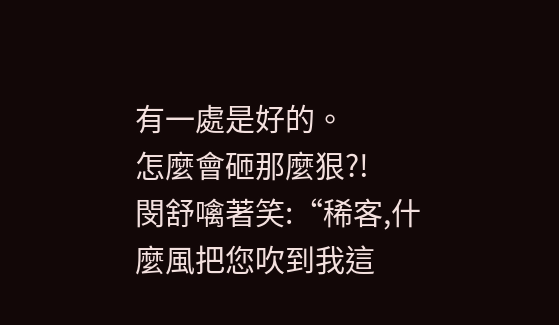有一處是好的。
怎麼會砸那麼狠?!
閔舒噙著笑:“稀客,什麼風把您吹到我這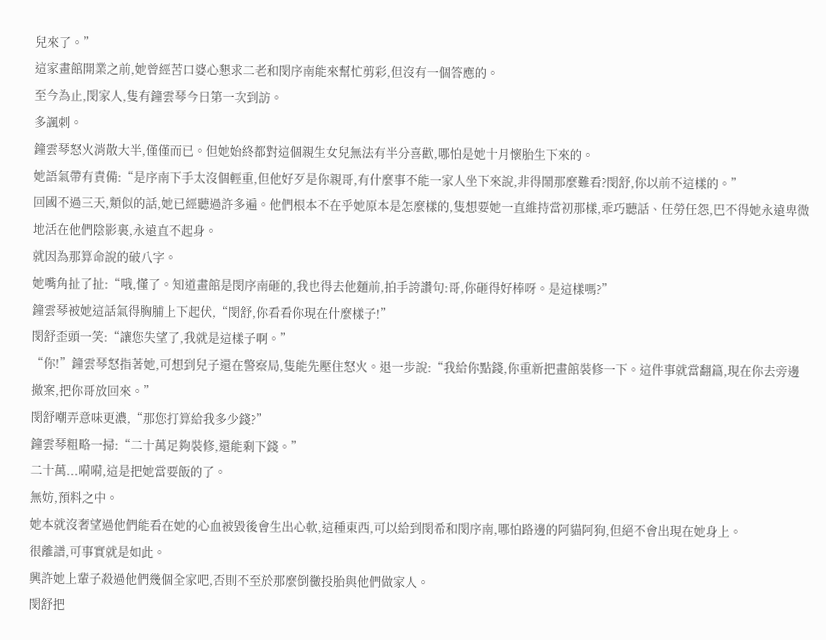兒來了。”
這家畫館開業之前,她曾經苦口婆心懇求二老和閔序南能來幫忙剪彩,但沒有一個答應的。
至今為止,閔家人,隻有鐘雲琴今日第一次到訪。
多諷刺。
鐘雲琴怒火消散大半,僅僅而已。但她始終都對這個親生女兒無法有半分喜歡,哪怕是她十月懷胎生下來的。
她語氣帶有責備:“是序南下手太沒個輕重,但他好歹是你親哥,有什麼事不能一家人坐下來說,非得鬧那麼難看?閔舒,你以前不這樣的。”
回國不過三天,類似的話,她已經聽過許多遍。他們根本不在乎她原本是怎麼樣的,隻想要她一直維持當初那樣,乖巧聽話、任勞任怨,巴不得她永遠卑微地活在他們陰影裏,永遠直不起身。
就因為那算命說的破八字。
她嘴角扯了扯:“哦,懂了。知道畫館是閔序南砸的,我也得去他麵前,拍手誇讚句:哥,你砸得好棒呀。是這樣嗎?”
鐘雲琴被她這話氣得胸脯上下起伏,“閔舒,你看看你現在什麼樣子!”
閔舒歪頭一笑:“讓您失望了,我就是這樣子啊。”
“你!”鐘雲琴怒指著她,可想到兒子還在警察局,隻能先壓住怒火。退一步說:“我給你點錢,你重新把畫館裝修一下。這件事就當翻篇,現在你去旁邊撤案,把你哥放回來。”
閔舒嘲弄意味更濃,“那您打算給我多少錢?”
鐘雲琴粗略一掃:“二十萬足夠裝修,還能剩下錢。”
二十萬...嗬嗬,這是把她當要飯的了。
無妨,預料之中。
她本就沒奢望過他們能看在她的心血被毀後會生出心軟,這種東西,可以給到閔希和閔序南,哪怕路邊的阿貓阿狗,但絕不會出現在她身上。
很離譜,可事實就是如此。
興許她上輩子殺過他們幾個全家吧,否則不至於那麼倒黴投胎與他們做家人。
閔舒把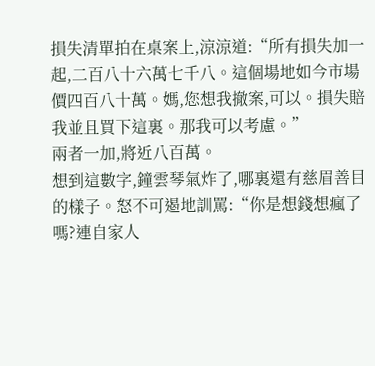損失清單拍在桌案上,涼涼道:“所有損失加一起,二百八十六萬七千八。這個場地如今市場價四百八十萬。媽,您想我撤案,可以。損失賠我並且買下這裏。那我可以考慮。”
兩者一加,將近八百萬。
想到這數字,鐘雲琴氣炸了,哪裏還有慈眉善目的樣子。怒不可遏地訓罵:“你是想錢想瘋了嗎?連自家人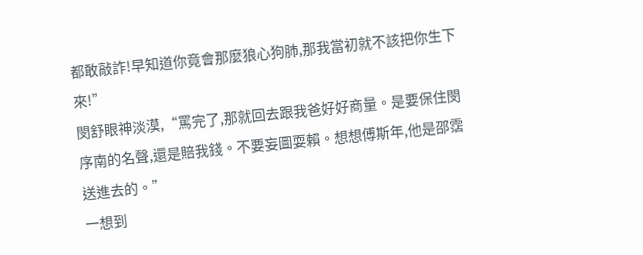都敢敲詐!早知道你竟會那麼狼心狗肺,那我當初就不該把你生下來!”
閔舒眼神淡漠,“罵完了,那就回去跟我爸好好商量。是要保住閔序南的名聲,還是賠我錢。不要妄圖耍賴。想想傅斯年,他是邵霑送進去的。”
一想到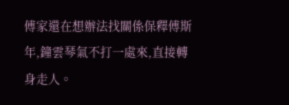傅家還在想辦法找關係保釋傅斯年,鐘雲琴氣不打一處來,直接轉身走人。